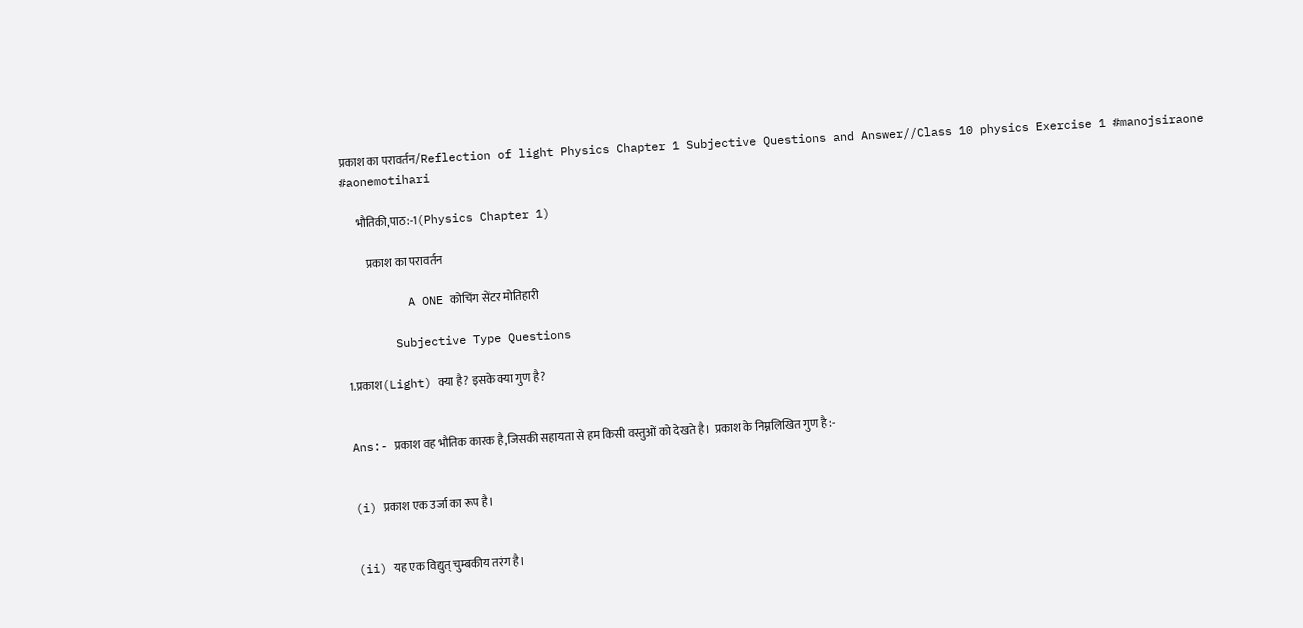प्रकाश का परावर्तन/Reflection of light Physics Chapter 1 Subjective Questions and Answer//Class 10 physics Exercise 1 #manojsiraone #aonemotihari

      भौतिकी,पाठ:-1(Physics Chapter 1)

          प्रकाश का परावर्तन

         A ONE कोचिंग सेंटर मोतिहारी

       Subjective Type Questions

1.प्रकाश(Light) क्या है? इसके क्या गुण है?


Ans:- प्रकाश वह भौतिक कारक है,जिसकी सहायता से हम किसी वस्तुओं को देखते है।  प्रकाश के निम्नलिखित गुण है :-


(i) प्रकाश एक उर्जा का रूप है।


(ii) यह एक विद्युत् चुम्बकीय तरंग है।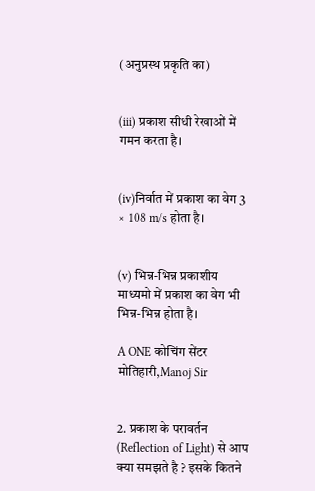(अनुप्रस्थ प्रकृति का)


(iii) प्रकाश सीधी रेखाओं में गमन करता है।


(iv)निर्वात में प्रकाश का वेग 3 × 108 m/s होता है।


(v) भिन्न-भिन्न प्रकाशीय माध्यमो में प्रकाश का वेग भी भिन्न-भिन्न होता है।

A ONE कोचिंग सेंटर मोतिहारी,Manoj Sir


2. प्रकाश के परावर्तन (Reflection of Light) से आप क्या समझते है ? इसके कितने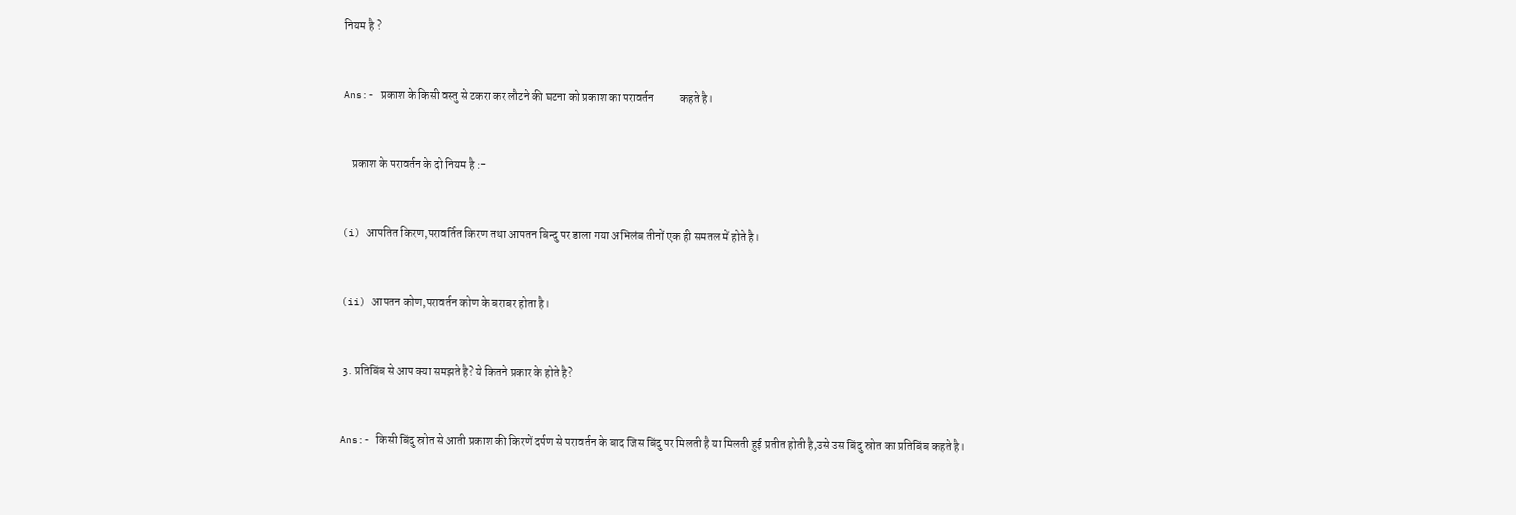नियम है ?


Ans:- प्रकाश के किसी वस्तु से टकरा कर लौटने की घटना को प्रकाश का परावर्तन           कहते है।


    प्रकाश के परावर्तन के दो नियम है :-


(i) आपतित किरण,परावर्तित किरण तथा आपतन बिन्दु पर डाला गया अभिलंब तीनों एक ही समतल में होते है।


(ii) आपतन कोण,परावर्तन कोण के बराबर होता है।


 3. प्रतिबिंब से आप क्या समझते है? ये कितने प्रकार के होते है?


Ans:- किसी बिंदु स्रोत से आती प्रकाश की किरणें दर्पण से परावर्तन के बाद जिस बिंदु पर मिलती है या मिलती हुई प्रतीत होती है,उसे उस बिंदु स्रोत का प्रतिबिंब कहते है।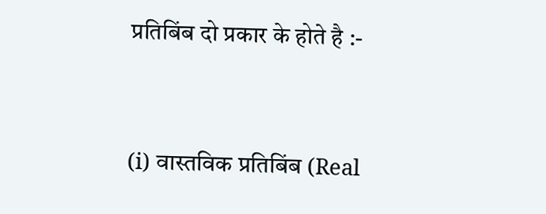प्रतिबिंब दो प्रकार के होते है :-


(i) वास्तविक प्रतिबिंब (Real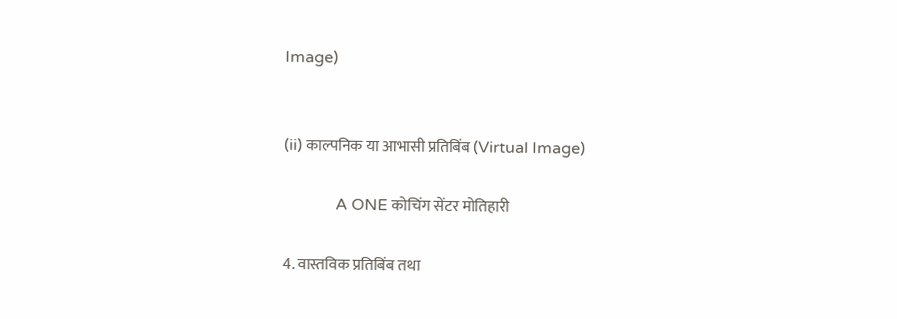Image)


(ii) काल्पनिक या आभासी प्रतिबिंब (Virtual Image)

             A ONE कोचिंग सेंटर मोतिहारी

4. वास्तविक प्रतिबिंब तथा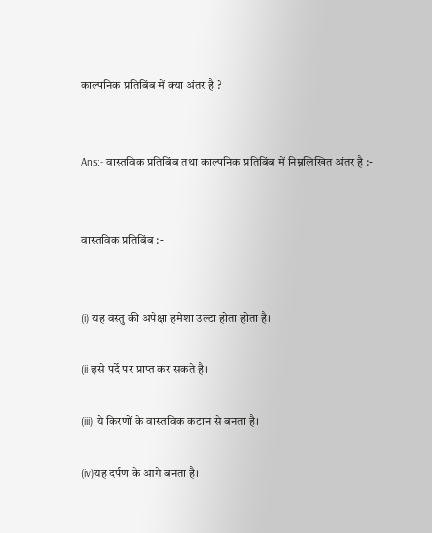काल्पनिक प्रतिबिंब में क्या अंतर है ?


Ans:- वास्तविक प्रतिबिंब तथा काल्पनिक प्रतिबिंब में निम्नलिखित अंतर है :-


वास्तविक प्रतिबिंब :-


(i) यह वस्तु की अपेक्षा हमेशा उल्टा होता होता है।

(ii इसे पर्दे पर प्राप्त कर सकते है।

(iii) ये किरणों के वास्तविक कटान से बनता है।

(iv)यह दर्पण के आगे बनता है।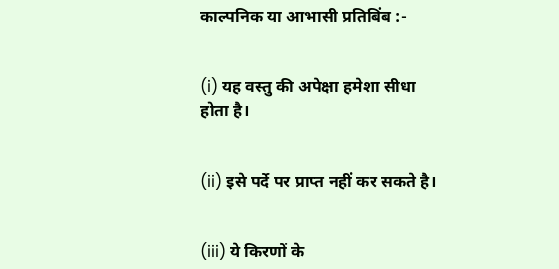काल्पनिक या आभासी प्रतिबिंब :-


(i) यह वस्तु की अपेक्षा हमेशा सीधा होता है।


(ii) इसे पर्दे पर प्राप्त नहीं कर सकते है।


(iii) ये किरणों के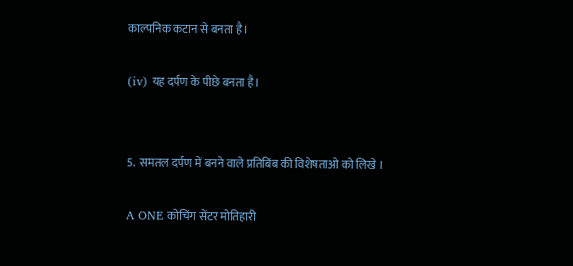काल्पनिक कटान से बनता है।

(iv) यह दर्पण के पीछे बनता है।


5.  समतल दर्पण में बनने वाले प्रतिबिंब की विशेषताओ को लिखे ।

A ONE कोचिंग सेंटर मोतिहारी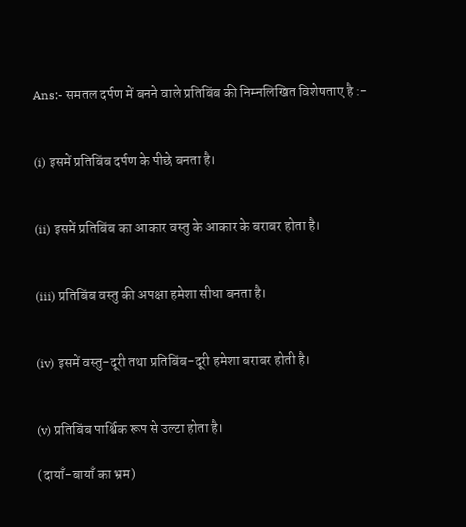Ans:- समतल दर्पण में बनने वाले प्रतिबिंब की निम्नलिखित विशेषताए है :-


(i) इसमें प्रतिबिंब दर्पण के पीछे बनता है।


(ii) इसमें प्रतिबिंब का आकार वस्तु के आकार के बराबर होता है।


(iii) प्रतिबिंब वस्तु की अपक्षा हमेशा सीधा बनता है।


(iv) इसमें वस्तु-दूरी तथा प्रतिबिंब-दूरी हमेशा बराबर होती है।


(v) प्रतिबिंब पार्श्विक रूप से उल्टा होता है।

(दायाँ-बायाँ का भ्रम)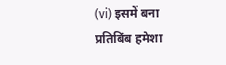(vi) इसमें बना प्रतिबिंब हमेशा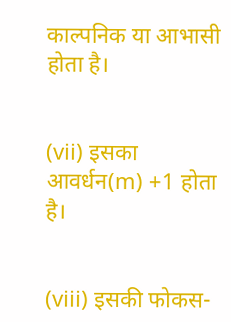काल्पनिक या आभासी होता है।


(vii) इसका आवर्धन(m) +1 होता है।


(viii) इसकी फोकस-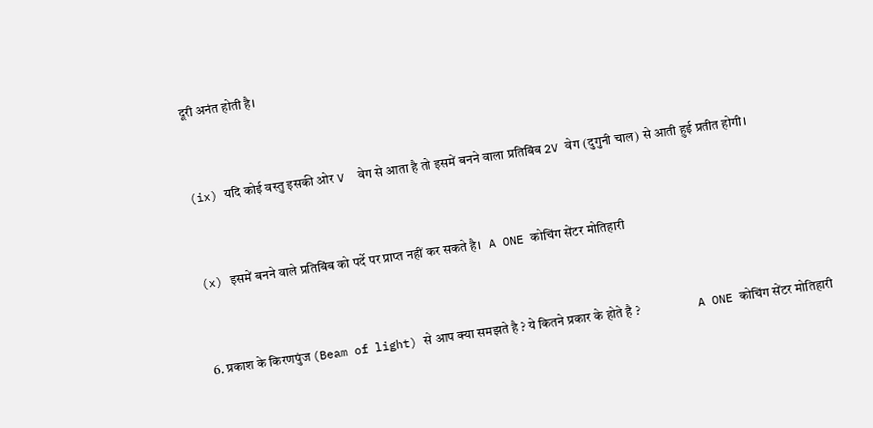दूरी अनंत होती है।


(ix) यदि कोई वस्तु इसकी ओर V  वेग से आता है तो इसमें बनने वाला प्रतिबिंब 2V वेग (दुगुनी चाल) से आती हुई प्रतीत होगी।


(x) इसमें बनने वाले प्रतिबिंब को पर्दे पर प्राप्त नहीं कर सकते है।   A ONE कोचिंग सेंटर मोतिहारी


6. प्रकाश के किरणपुंज (Beam of light) से आप क्या समझते है ? ये कितने प्रकार के होते है ?                      A ONE कोचिंग सेंटर मोतिहारी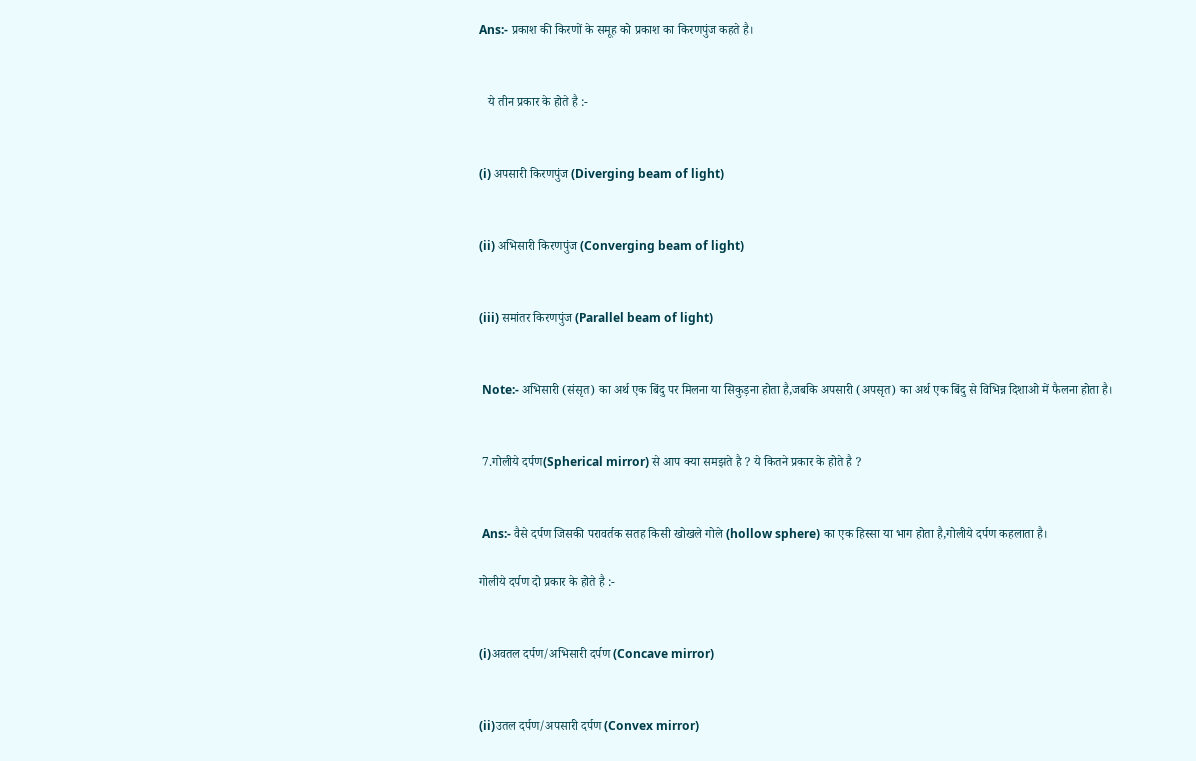Ans:- प्रकाश की किरणों के समूह को प्रकाश का किरणपुंज कहते है।


   ये तीन प्रकार के होते है :-


(i) अपसारी किरणपुंज (Diverging beam of light)


(ii) अभिसारी किरणपुंज (Converging beam of light)


(iii) समांतर किरणपुंज (Parallel beam of light)


 Note:- अभिसारी (संसृत) का अर्थ एक बिंदु पर मिलना या सिकुड़ना होता है,जबकि अपसारी (अपसृत) का अर्थ एक बिंदु से विभिन्न दिशाओ में फैलना होता है।


 7.गोलीये दर्पण(Spherical mirror) से आप क्या समझते है ? ये कितने प्रकार के होते है ?


 Ans:- वैसे दर्पण जिसकी परावर्तक सतह किसी खोखले गोले (hollow sphere) का एक हिस्सा या भाग होता है,गोलीये दर्पण कहलाता है।

गोलीये दर्पण दो प्रकार के होते है :-


(i)अवतल दर्पण/अभिसारी दर्पण (Concave mirror)


(ii)उतल दर्पण/अपसारी दर्पण (Convex mirror)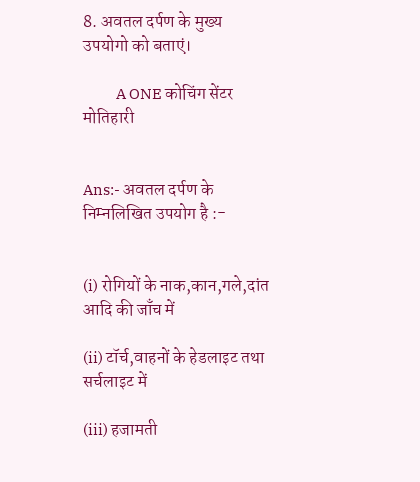8. अवतल दर्पण के मुख्य उपयोगो को बताएं।

           A ONE कोचिंग सेंटर मोतिहारी


Ans:- अवतल दर्पण के निम्नलिखित उपयोग है :-


(i) रोगियों के नाक,कान,गले,दांत आदि की जाँच में

(ii) टॉर्च,वाहनों के हेडलाइट तथा सर्चलाइट में

(iii) हजामती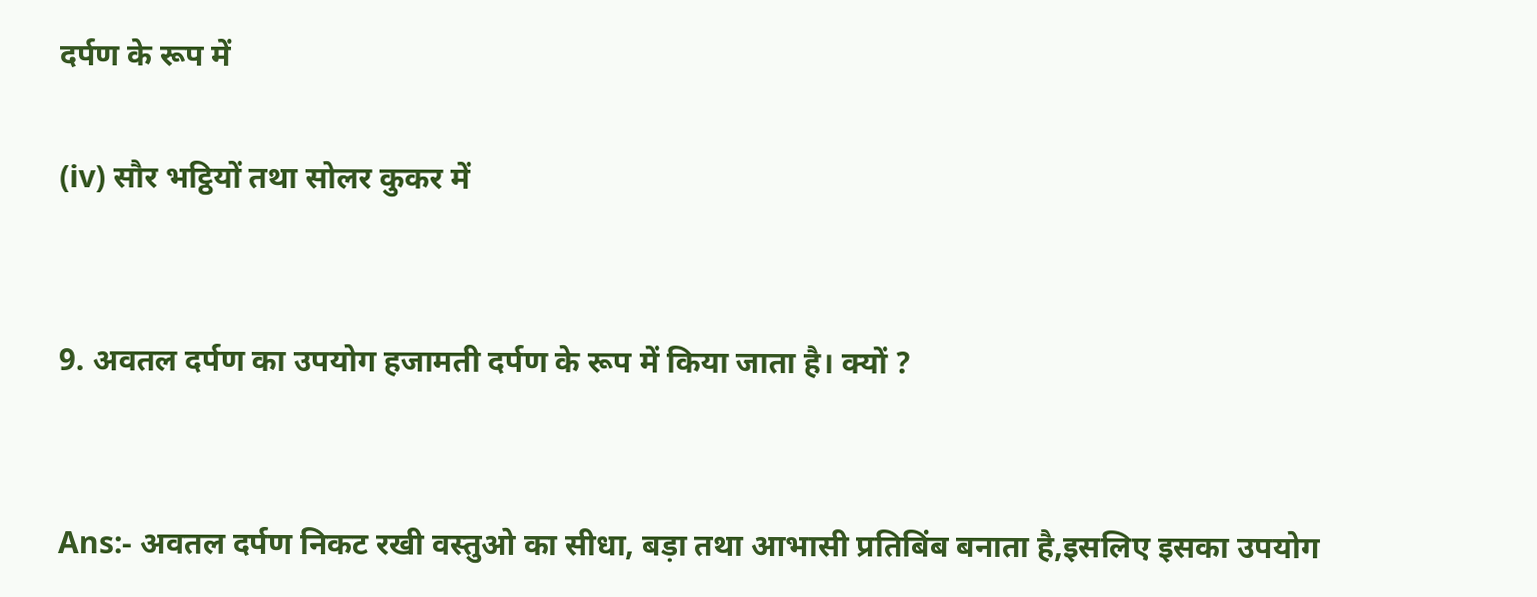दर्पण के रूप में

(iv) सौर भट्ठियों तथा सोलर कुकर में


9. अवतल दर्पण का उपयोग हजामती दर्पण के रूप में किया जाता है‌। क्यों ?


Ans:- अवतल दर्पण निकट रखी वस्तुओ का सीधा, बड़ा तथा आभासी प्रतिबिंब बनाता है,इसलिए इसका उपयोग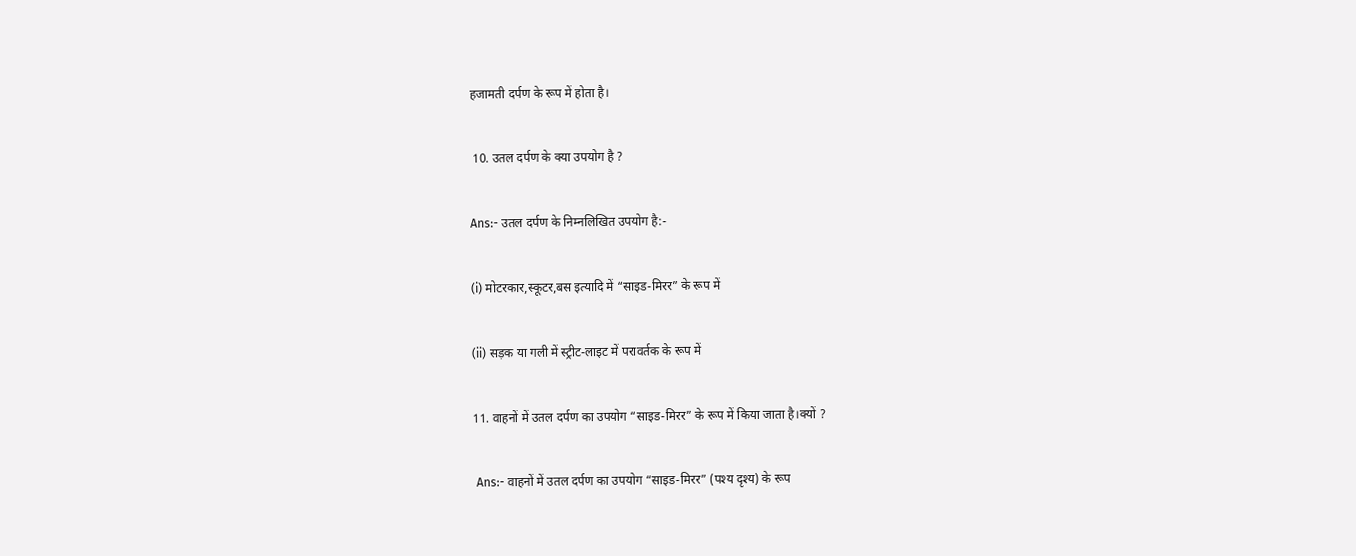हजामती दर्पण के रूप में होता है।


 10. उतल दर्पण के क्या उपयोग है ?


Ans:- उतल दर्पण के निम्नलिखित उपयोग है:-


(i) मोटरकार,स्कूटर,बस इत्यादि में “साइड-मिरर” के रूप में


(ii) सड़क या गली में स्ट्रीट-लाइट में परावर्तक के रूप में


11. वाहनों में उतल दर्पण का उपयोग “साइड-मिरर” के रूप में किया जाता है।क्यों ?


 Ans:- वाहनों में उतल दर्पण का उपयोग “साइड-मिरर” (पश्य दृश्य) के रूप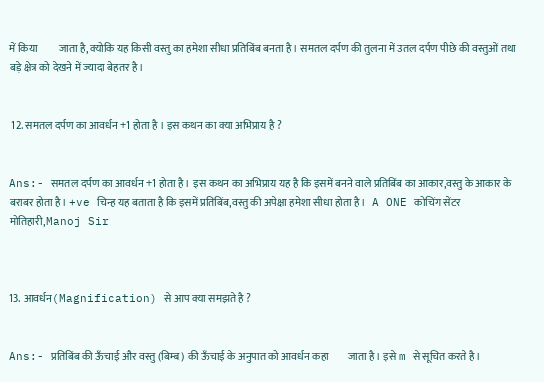में किया          जाता है,क्योकि यह किसी वस्तु का हमेशा सीधा प्रतिबिंब बनता है। समतल दर्पण की तुलना में उतल दर्पण पीछे की वस्तुओं तथा बड़े क्षेत्र को देखने में ज्यादा बेहतर है।


 12. समतल दर्पण का आवर्धन +1 होता है । इस कथन का क्या अभिप्राय है ?


Ans:- समतल दर्पण का आवर्धन +1 होता है। इस कथन का अभिप्राय यह है कि इसमें बनने वाले प्रतिबिंब का आकार,वस्तु के आकार के बराबर होता है। +ve चिन्ह यह बताता है कि इसमें प्रतिबिंब,वस्तु की अपेक्षा हमेशा सीधा होता है।   A ONE कोचिंग सेंटर मोतिहारी,Manoj Sir



13. आवर्धन(Magnification) से आप क्या समझते है ?


Ans:- प्रतिबिंब की ऊँचाई और वस्तु (बिम्ब) की ऊँचाई के अनुपात को आवर्धन कहा         जाता है। इसे m से सूचित करते है।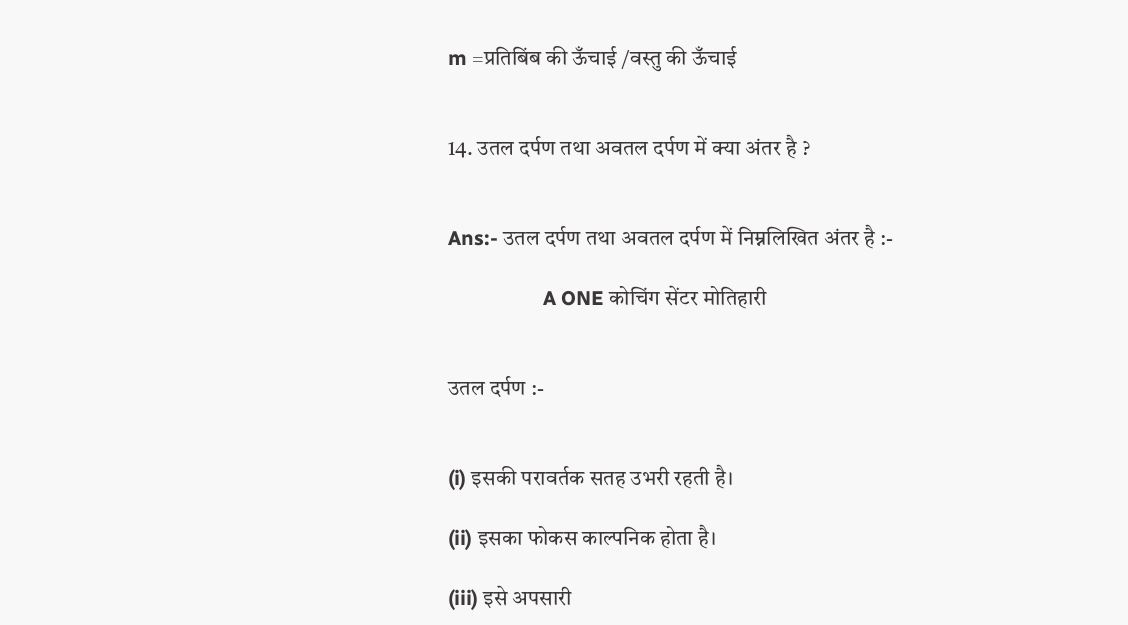m =प्रतिबिंब की ऊँचाई /वस्तु की ऊँचाई


14. उतल दर्पण तथा अवतल दर्पण में क्या अंतर है ?


Ans:- उतल दर्पण तथा अवतल दर्पण में निम्नलिखित अंतर है :-

                   A ONE कोचिंग सेंटर मोतिहारी


उतल दर्पण :-


(i) इसकी परावर्तक सतह उभरी रहती है।

(ii) इसका फोकस काल्पनिक होता है।

(iii) इसे अपसारी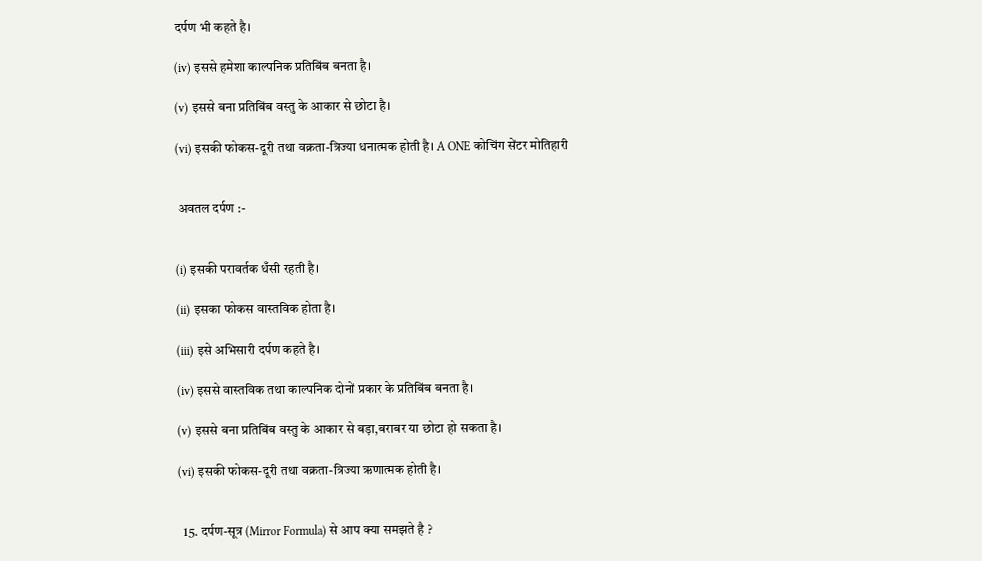दर्पण भी कहते है।

(iv) इससे हमेशा काल्पनिक प्रतिबिंब बनता है।

(v) इससे बना प्रतिबिंब वस्तु के आकार से छोटा है।

(vi) इसकी फोकस-दूरी तथा वक्रता-त्रिज्या धनात्मक होती है। A ONE कोचिंग सेंटर मोतिहारी


 अवतल दर्पण :-


(i) इसकी परावर्तक धँसी रहती है।

(ii) इसका फोकस वास्तविक होता है।

(iii) इसे अभिसारी दर्पण कहते है।

(iv) इससे वास्तविक तथा काल्पनिक दोनों प्रकार के प्रतिबिंब बनता है।

(v) इससे बना प्रतिबिंब वस्तु के आकार से बड़ा,बराबर या छोटा हो सकता है।

(vi) इसकी फोकस-दूरी तथा वक्रता-त्रिज्या ऋणात्मक होती है।


  15. दर्पण-सूत्र (Mirror Formula) से आप क्या समझते है ?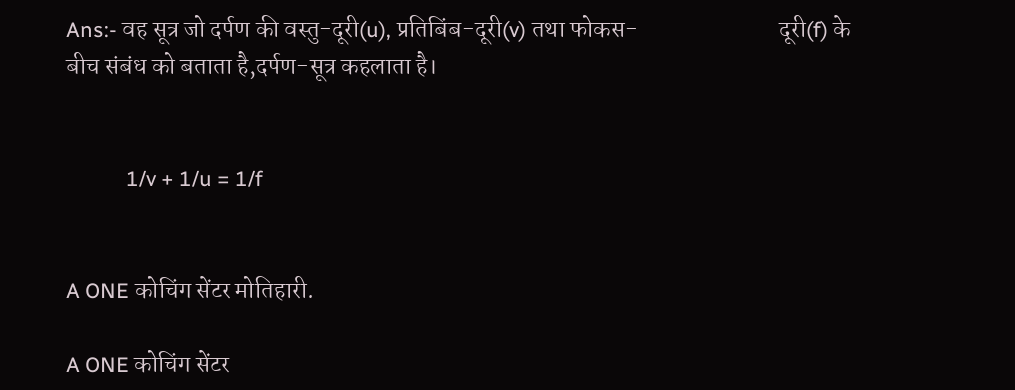Ans:- वह सूत्र जो दर्पण की वस्तु-दूरी(u), प्रतिबिंब-दूरी(v) तथा फोकस-                             दूरी(f) के बीच संबंध को बताता है,दर्पण-सूत्र कहलाता है।


            1/v + 1/u = 1/f


A ONE कोचिंग सेंटर मोतिहारी.

A ONE कोचिंग सेंटर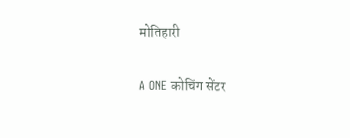मोतिहारी

A ONE कोचिंग सेंटर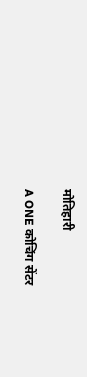मोतिहारी

A ONE कोचिंग सेंटर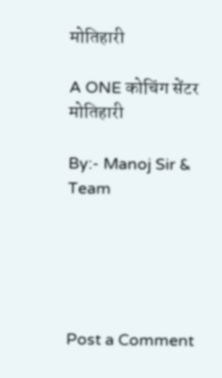मोतिहारी

A ONE कोचिंग सेंटर मोतिहारी

By:- Manoj Sir & Team





Post a Comment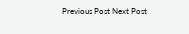Previous Post Next Post